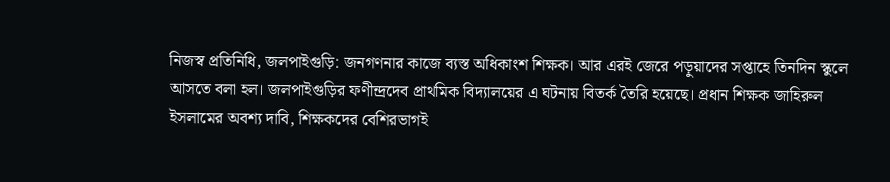নিজস্ব প্রতিনিধি, জলপাইগুড়ি: জনগণনার কাজে ব্যস্ত অধিকাংশ শিক্ষক। আর এরই জেরে পড়ুয়াদের সপ্তাহে তিনদিন স্কুলে আসতে বলা হল। জলপাইগুড়ির ফণীন্দ্রদেব প্রাথমিক বিদ্যালয়ের এ ঘটনায় বিতর্ক তৈরি হয়েছে। প্রধান শিক্ষক জাহিরুল ইসলামের অবশ্য দাবি, শিক্ষকদের বেশিরভাগই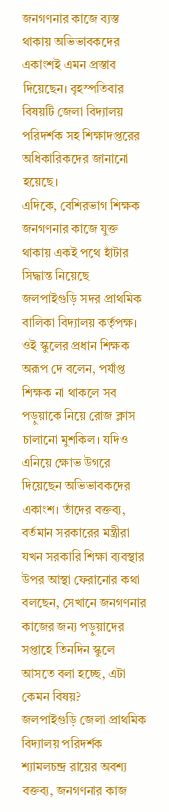জনগণনার কাজে ব্যস্ত থাকায় অভিভাবকদের একাংশই এমন প্রস্তাব দিয়েছেন। বৃহস্পতিবার বিষয়টি জেলা বিদ্যালয় পরিদর্শক সহ শিক্ষাদপ্তরের অধিকারিকদের জানানো হয়েছে।
এদিকে, বেশিরভাগ শিক্ষক জনগণনার কাজে যুক্ত থাকায় একই পথে হাঁটার সিদ্ধান্ত নিয়েছে জলপাইগুড়ি সদর প্রাথমিক বালিকা বিদ্যালয় কর্তৃপক্ষ। ওই স্কুলের প্রধান শিক্ষক অরূপ দে বলেন, পর্যাপ্ত শিক্ষক না থাকলে সব পড়ুয়াকে নিয়ে রোজ ক্লাস চালানো মুশকিল। যদিও এনিয়ে ক্ষোভ উগরে দিয়েছেন অভিভাবকদের একাংশ। তাঁদের বক্তব্য, বর্তমান সরকারের মন্ত্রীরা যখন সরকারি শিক্ষা ব্যবস্থার উপর আস্থা ফেরানোর কথা বলছেন, সেখানে জনগণনার কাজের জন্য পড়ুয়াদের সপ্তাহে তিনদিন স্কুলে আসতে বলা হচ্ছে, এটা কেমন বিষয়?
জলপাইগুড়ি জেলা প্রাথমিক বিদ্যালয় পরিদর্শক শ্যামলচন্দ্র রায়ের অবশ্য বক্তব্য, জনগণনার কাজ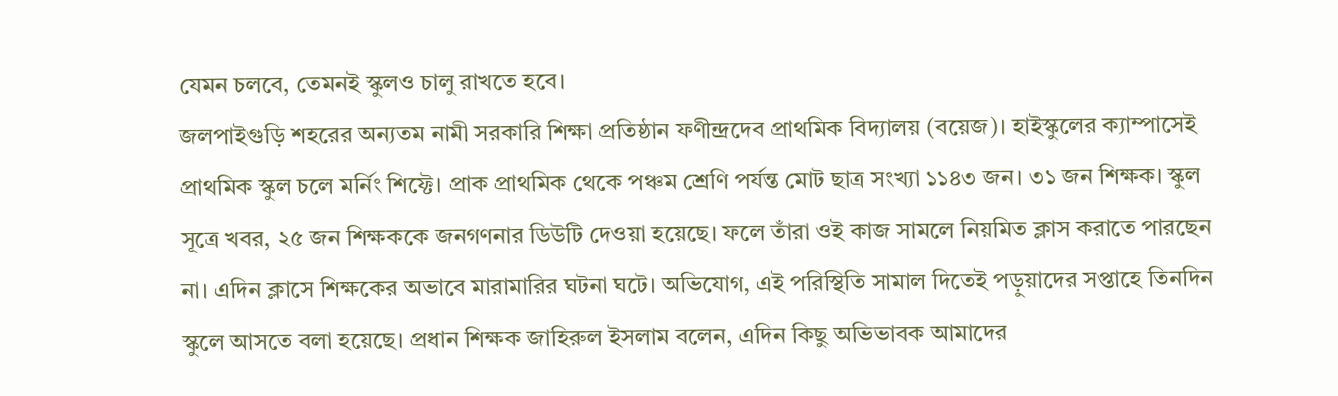যেমন চলবে, তেমনই স্কুলও চালু রাখতে হবে।
জলপাইগুড়ি শহরের অন্যতম নামী সরকারি শিক্ষা প্রতিষ্ঠান ফণীন্দ্রদেব প্রাথমিক বিদ্যালয় (বয়েজ)। হাইস্কুলের ক্যাম্পাসেই প্রাথমিক স্কুল চলে মর্নিং শিফ্টে। প্রাক প্রাথমিক থেকে পঞ্চম শ্রেণি পর্যন্ত মোট ছাত্র সংখ্যা ১১৪৩ জন। ৩১ জন শিক্ষক। স্কুল সূত্রে খবর, ২৫ জন শিক্ষককে জনগণনার ডিউটি দেওয়া হয়েছে। ফলে তাঁরা ওই কাজ সামলে নিয়মিত ক্লাস করাতে পারছেন না। এদিন ক্লাসে শিক্ষকের অভাবে মারামারির ঘটনা ঘটে। অভিযোগ, এই পরিস্থিতি সামাল দিতেই পড়ুয়াদের সপ্তাহে তিনদিন স্কুলে আসতে বলা হয়েছে। প্রধান শিক্ষক জাহিরুল ইসলাম বলেন, এদিন কিছু অভিভাবক আমাদের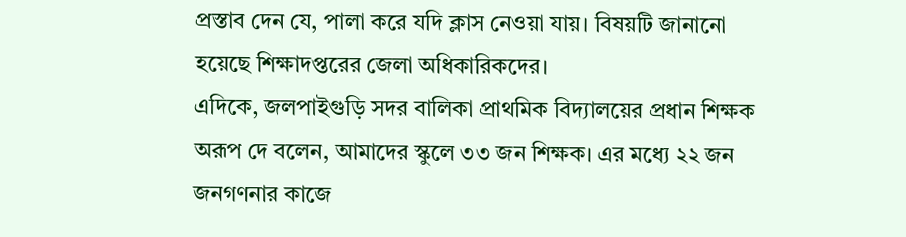প্রস্তাব দেন যে, পালা করে যদি ক্লাস নেওয়া যায়। বিষয়টি জানানো হয়েছে শিক্ষাদপ্তরের জেলা অধিকারিকদের।
এদিকে, জলপাইগুড়ি সদর বালিকা প্রাথমিক বিদ্যালয়ের প্রধান শিক্ষক অরূপ দে বলেন, আমাদের স্কুলে ৩৩ জন শিক্ষক। এর মধ্যে ২২ জন জনগণনার কাজে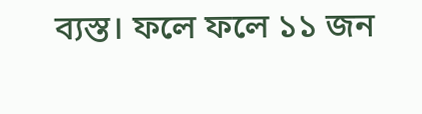ব্যস্ত। ফলে ফলে ১১ জন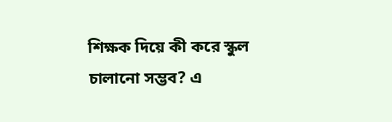শিক্ষক দিয়ে কী করে স্কুল চালানো সম্ভব? এ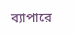ব্যাপারে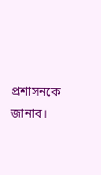প্রশাসনকে জানাব।